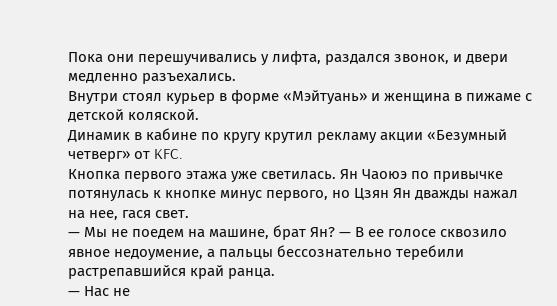Пока они перешучивались у лифта, раздался звонок, и двери медленно разъехались.
Внутри стоял курьер в форме «Мэйтуань» и женщина в пижаме с детской коляской.
Динамик в кабине по кругу крутил рекламу акции «Безумный четверг» от KFC.
Кнопка первого этажа уже светилась. Ян Чаоюэ по привычке потянулась к кнопке минус первого, но Цзян Ян дважды нажал на нее, гася свет.
— Мы не поедем на машине, брат Ян? — В ее голосе сквозило явное недоумение, а пальцы бессознательно теребили растрепавшийся край ранца.
— Нас не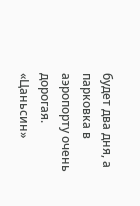будет два дня, а парковка в аэропорту очень дорогая. «Цаньсин»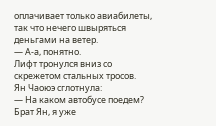оплачивает только авиабилеты, так что нечего швыряться деньгами на ветер.
— А-а, понятно.
Лифт тронулся вниз со скрежетом стальных тросов.
Ян Чаоюэ сглотнула:
— На каком автобусе поедем? Брат Ян, я уже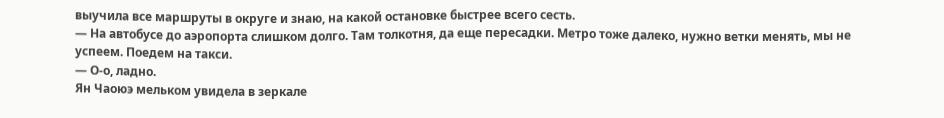выучила все маршруты в округе и знаю, на какой остановке быстрее всего сесть.
— На автобусе до аэропорта слишком долго. Там толкотня, да еще пересадки. Метро тоже далеко, нужно ветки менять, мы не успеем. Поедем на такси.
— О-о, ладно.
Ян Чаоюэ мельком увидела в зеркале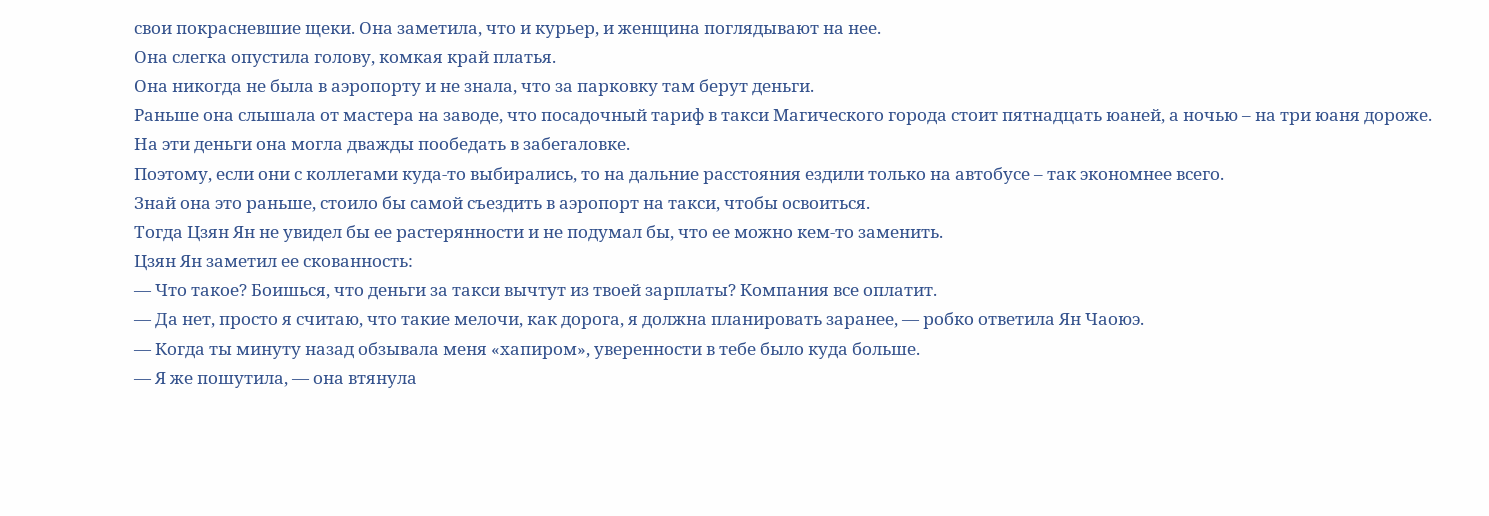свои покрасневшие щеки. Она заметила, что и курьер, и женщина поглядывают на нее.
Она слегка опустила голову, комкая край платья.
Она никогда не была в аэропорту и не знала, что за парковку там берут деньги.
Раньше она слышала от мастера на заводе, что посадочный тариф в такси Магического города стоит пятнадцать юаней, а ночью – на три юаня дороже. На эти деньги она могла дважды пообедать в забегаловке.
Поэтому, если они с коллегами куда-то выбирались, то на дальние расстояния ездили только на автобусе – так экономнее всего.
Знай она это раньше, стоило бы самой съездить в аэропорт на такси, чтобы освоиться.
Тогда Цзян Ян не увидел бы ее растерянности и не подумал бы, что ее можно кем-то заменить.
Цзян Ян заметил ее скованность:
— Что такое? Боишься, что деньги за такси вычтут из твоей зарплаты? Компания все оплатит.
— Да нет, просто я считаю, что такие мелочи, как дорога, я должна планировать заранее, — робко ответила Ян Чаоюэ.
— Когда ты минуту назад обзывала меня «хапиром», уверенности в тебе было куда больше.
— Я же пошутила, — она втянула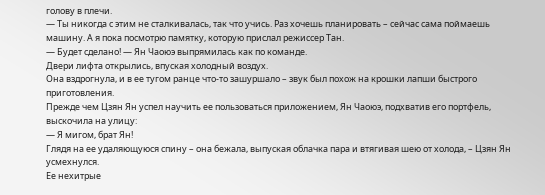голову в плечи.
— Ты никогда с этим не сталкивалась, так что учись. Раз хочешь планировать – сейчас сама поймаешь машину. А я пока посмотрю памятку, которую прислал режиссер Тан.
— Будет сделано! — Ян Чаоюэ выпрямилась как по команде.
Двери лифта открылись, впуская холодный воздух.
Она вздрогнула, и в ее тугом ранце что-то зашуршало – звук был похож на крошки лапши быстрого приготовления.
Прежде чем Цзян Ян успел научить ее пользоваться приложением, Ян Чаоюэ, подхватив его портфель, выскочила на улицу:
— Я мигом, брат Ян!
Глядя на ее удаляющуюся спину – она бежала, выпуская облачка пара и втягивая шею от холода, – Цзян Ян усмехнулся.
Ее нехитрые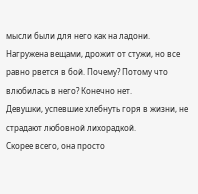мысли были для него как на ладони.
Нагружена вещами, дрожит от стужи, но все равно рвется в бой. Почему? Потому что влюбилась в него? Конечно нет.
Девушки, успевшие хлебнуть горя в жизни, не страдают любовной лихорадкой.
Скорее всего, она просто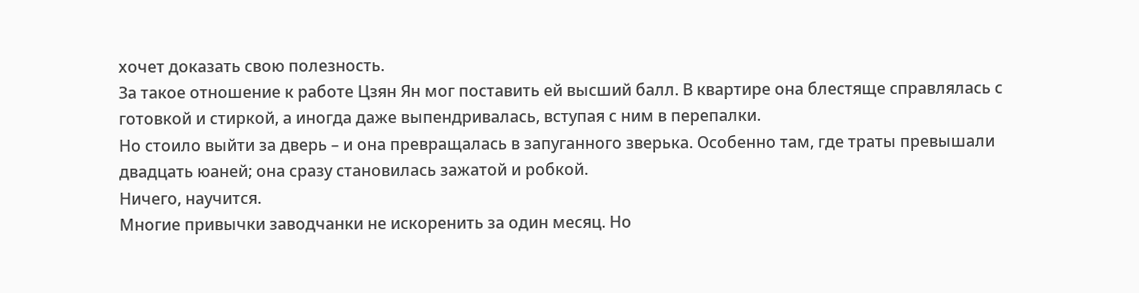хочет доказать свою полезность.
За такое отношение к работе Цзян Ян мог поставить ей высший балл. В квартире она блестяще справлялась с готовкой и стиркой, а иногда даже выпендривалась, вступая с ним в перепалки.
Но стоило выйти за дверь – и она превращалась в запуганного зверька. Особенно там, где траты превышали двадцать юаней; она сразу становилась зажатой и робкой.
Ничего, научится.
Многие привычки заводчанки не искоренить за один месяц. Но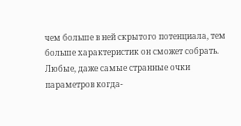чем больше в ней скрытого потенциала, тем больше характеристик он сможет собрать.
Любые, даже самые странные очки параметров когда-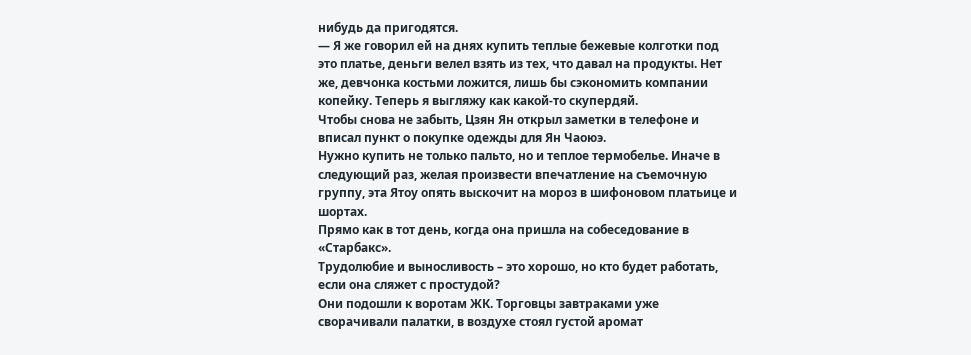нибудь да пригодятся.
— Я же говорил ей на днях купить теплые бежевые колготки под это платье, деньги велел взять из тех, что давал на продукты. Нет же, девчонка костьми ложится, лишь бы сэкономить компании копейку. Теперь я выгляжу как какой-то скупердяй.
Чтобы снова не забыть, Цзян Ян открыл заметки в телефоне и вписал пункт о покупке одежды для Ян Чаоюэ.
Нужно купить не только пальто, но и теплое термобелье. Иначе в следующий раз, желая произвести впечатление на съемочную группу, эта Ятоу опять выскочит на мороз в шифоновом платьице и шортах.
Прямо как в тот день, когда она пришла на собеседование в «Старбакс».
Трудолюбие и выносливость – это хорошо, но кто будет работать, если она сляжет с простудой?
Они подошли к воротам ЖК. Торговцы завтраками уже сворачивали палатки, в воздухе стоял густой аромат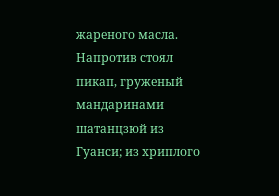жареного масла.
Напротив стоял пикап, груженый мандаринами шатанцзюй из Гуанси; из хриплого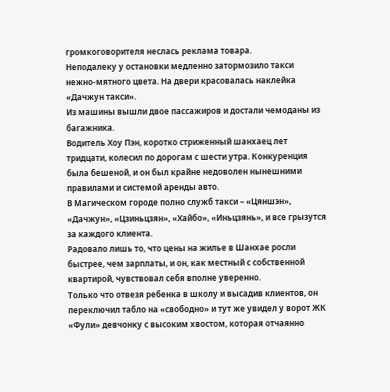громкоговорителя неслась реклама товара.
Неподалеку у остановки медленно затормозило такси нежно-мятного цвета. На двери красовалась наклейка «Дачжун такси».
Из машины вышли двое пассажиров и достали чемоданы из багажника.
Водитель Хоу Пэн, коротко стриженный шанхаец лет тридцати, колесил по дорогам с шести утра. Конкуренция была бешеной, и он был крайне недоволен нынешними правилами и системой аренды авто.
В Магическом городе полно служб такси – «Цяншэн», «Дачжун», «Цзиньцзян», «Хайбо», «Иньцзянь», и все грызутся за каждого клиента.
Радовало лишь то, что цены на жилье в Шанхае росли быстрее, чем зарплаты, и он, как местный с собственной квартирой, чувствовал себя вполне уверенно.
Только что отвезя ребенка в школу и высадив клиентов, он переключил табло на «свободно» и тут же увидел у ворот ЖК «Фули» девчонку с высоким хвостом, которая отчаянно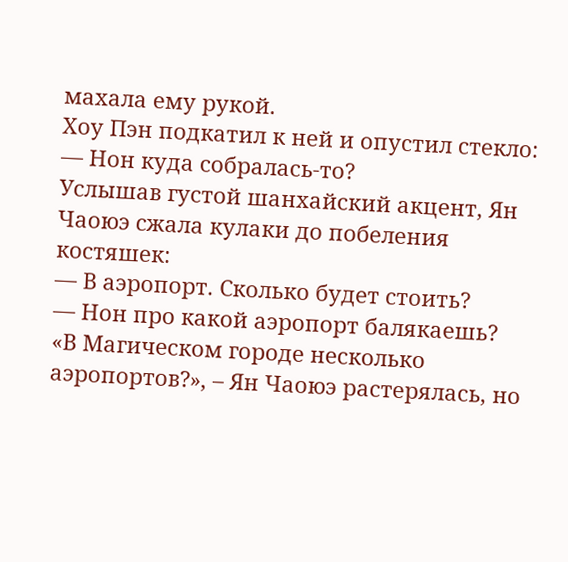махала ему рукой.
Хоу Пэн подкатил к ней и опустил стекло:
— Нон куда собралась-то?
Услышав густой шанхайский акцент, Ян Чаоюэ сжала кулаки до побеления костяшек:
— В аэропорт. Сколько будет стоить?
— Нон про какой аэропорт балякаешь?
«В Магическом городе несколько аэропортов?», – Ян Чаоюэ растерялась, но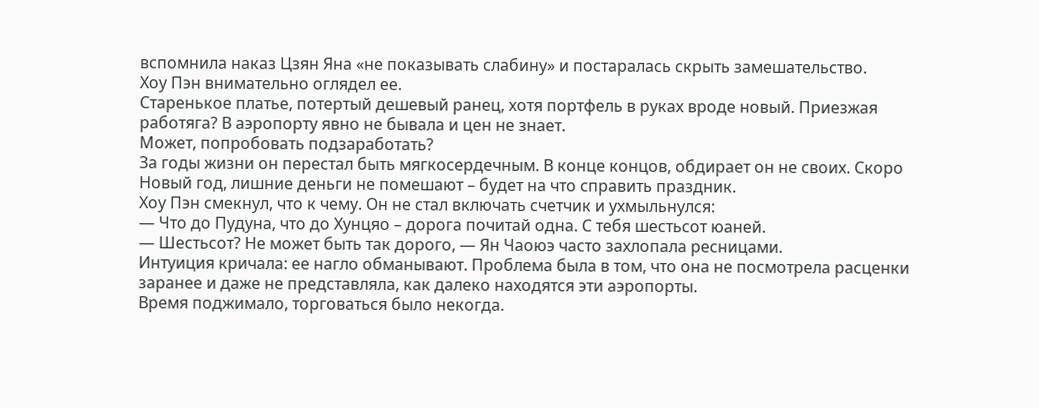вспомнила наказ Цзян Яна «не показывать слабину» и постаралась скрыть замешательство.
Хоу Пэн внимательно оглядел ее.
Старенькое платье, потертый дешевый ранец, хотя портфель в руках вроде новый. Приезжая работяга? В аэропорту явно не бывала и цен не знает.
Может, попробовать подзаработать?
За годы жизни он перестал быть мягкосердечным. В конце концов, обдирает он не своих. Скоро Новый год, лишние деньги не помешают – будет на что справить праздник.
Хоу Пэн смекнул, что к чему. Он не стал включать счетчик и ухмыльнулся:
— Что до Пудуна, что до Хунцяо – дорога почитай одна. С тебя шестьсот юаней.
— Шестьсот? Не может быть так дорого, — Ян Чаоюэ часто захлопала ресницами.
Интуиция кричала: ее нагло обманывают. Проблема была в том, что она не посмотрела расценки заранее и даже не представляла, как далеко находятся эти аэропорты.
Время поджимало, торговаться было некогда.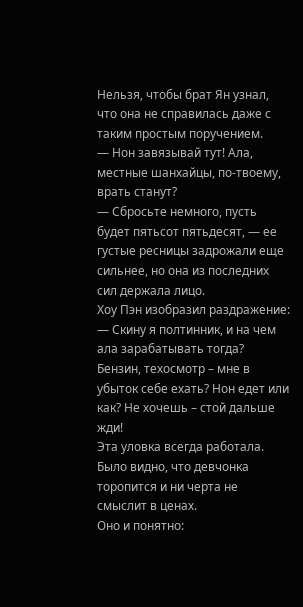Нельзя, чтобы брат Ян узнал, что она не справилась даже с таким простым поручением.
— Нон завязывай тут! Ала, местные шанхайцы, по-твоему, врать станут?
— Сбросьте немного, пусть будет пятьсот пятьдесят, — ее густые ресницы задрожали еще сильнее, но она из последних сил держала лицо.
Хоу Пэн изобразил раздражение:
— Скину я полтинник, и на чем ала зарабатывать тогда? Бензин, техосмотр – мне в убыток себе ехать? Нон едет или как? Не хочешь – стой дальше жди!
Эта уловка всегда работала. Было видно, что девчонка торопится и ни черта не смыслит в ценах.
Оно и понятно: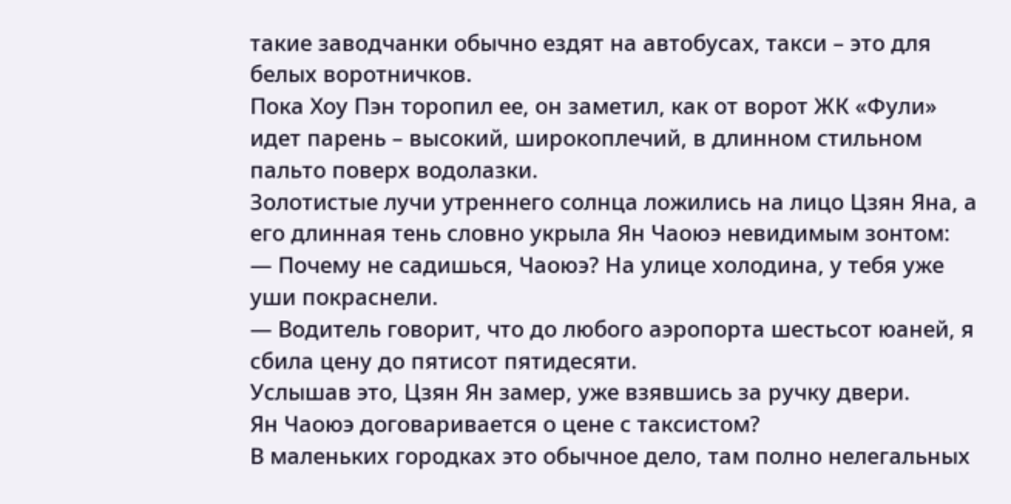такие заводчанки обычно ездят на автобусах, такси – это для белых воротничков.
Пока Хоу Пэн торопил ее, он заметил, как от ворот ЖК «Фули» идет парень – высокий, широкоплечий, в длинном стильном пальто поверх водолазки.
Золотистые лучи утреннего солнца ложились на лицо Цзян Яна, а его длинная тень словно укрыла Ян Чаоюэ невидимым зонтом:
— Почему не садишься, Чаоюэ? На улице холодина, у тебя уже уши покраснели.
— Водитель говорит, что до любого аэропорта шестьсот юаней, я сбила цену до пятисот пятидесяти.
Услышав это, Цзян Ян замер, уже взявшись за ручку двери.
Ян Чаоюэ договаривается о цене с таксистом?
В маленьких городках это обычное дело, там полно нелегальных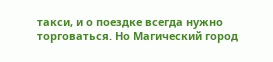такси, и о поездке всегда нужно торговаться. Но Магический город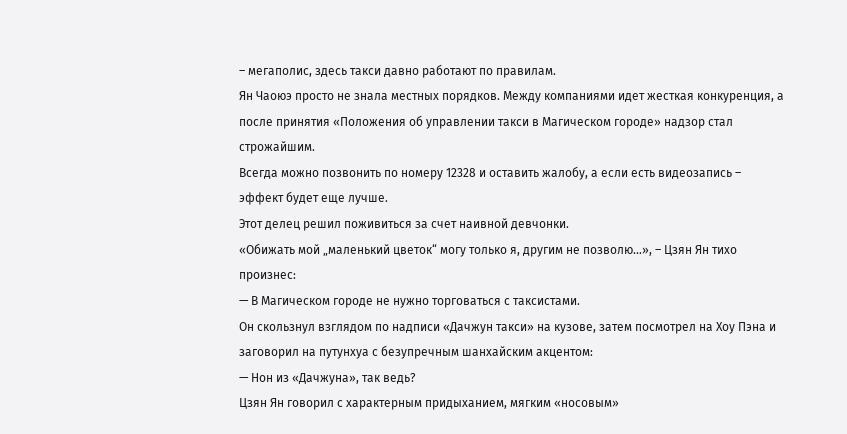– мегаполис, здесь такси давно работают по правилам.
Ян Чаоюэ просто не знала местных порядков. Между компаниями идет жесткая конкуренция, а после принятия «Положения об управлении такси в Магическом городе» надзор стал строжайшим.
Всегда можно позвонить по номеру 12328 и оставить жалобу, а если есть видеозапись – эффект будет еще лучше.
Этот делец решил поживиться за счет наивной девчонки.
«Обижать мой „маленький цветок“ могу только я, другим не позволю…», – Цзян Ян тихо произнес:
— В Магическом городе не нужно торговаться с таксистами.
Он скользнул взглядом по надписи «Дачжун такси» на кузове, затем посмотрел на Хоу Пэна и заговорил на путунхуа с безупречным шанхайским акцентом:
— Нон из «Дачжуна», так ведь?
Цзян Ян говорил с характерным придыханием, мягким «носовым»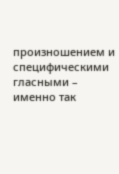произношением и специфическими гласными – именно так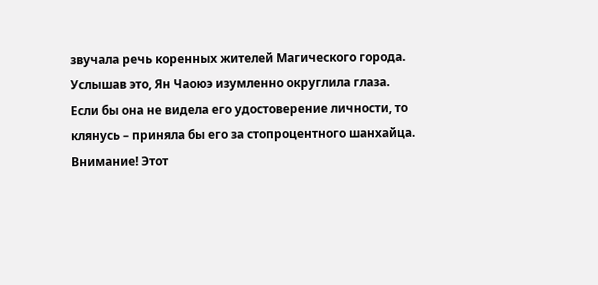звучала речь коренных жителей Магического города.
Услышав это, Ян Чаоюэ изумленно округлила глаза.
Если бы она не видела его удостоверение личности, то клянусь – приняла бы его за стопроцентного шанхайца.
Внимание! Этот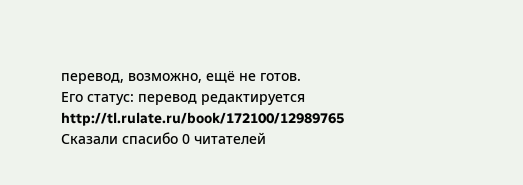перевод, возможно, ещё не готов.
Его статус: перевод редактируется
http://tl.rulate.ru/book/172100/12989765
Сказали спасибо 0 читателей